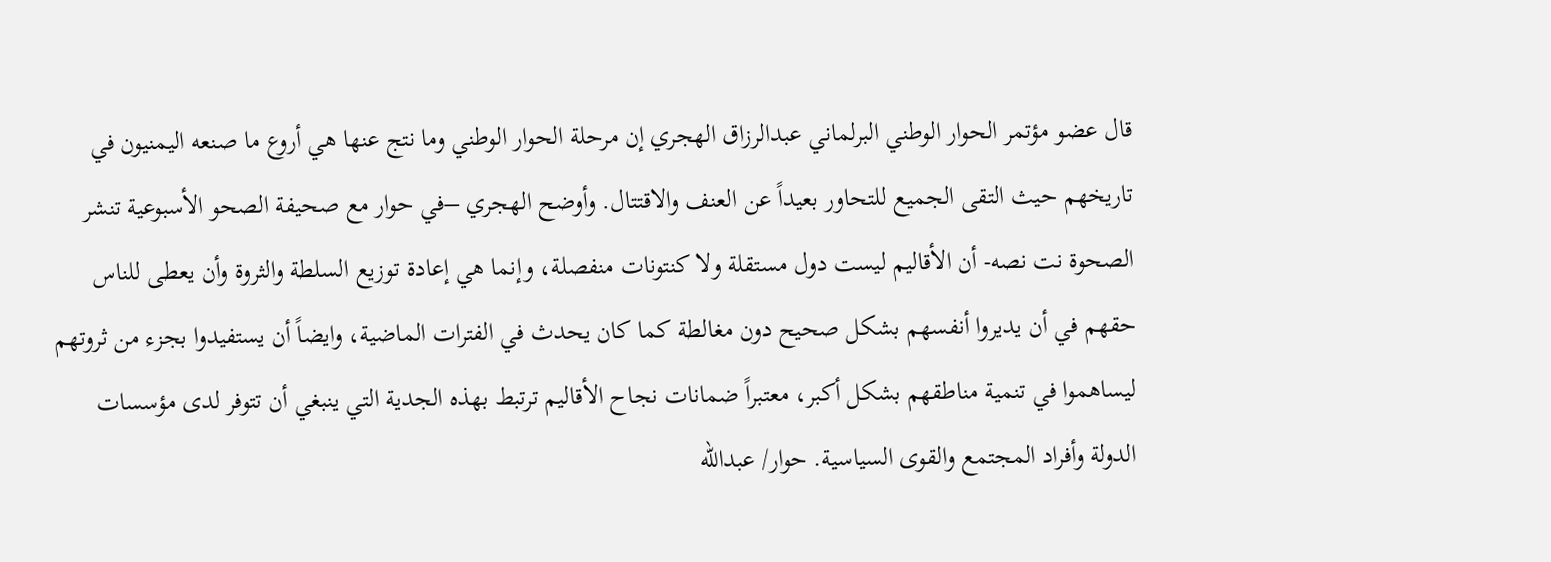قال عضو مؤتمر الحوار الوطني البرلماني عبدالرزاق الهجري إن مرحلة الحوار الوطني وما نتج عنها هي أروع ما صنعه اليمنيون في تاريخهم حيث التقى الجميع للتحاور بعيداً عن العنف والاقتتال. وأوضح الهجري –في حوار مع صحيفة الصحو الأسبوعية تنشر الصحوة نت نصه- أن الأقاليم ليست دول مستقلة ولا كنتونات منفصلة، وإنما هي إعادة توزيع السلطة والثروة وأن يعطى للناس حقهم في أن يديروا أنفسهم بشكل صحيح دون مغالطة كما كان يحدث في الفترات الماضية، وايضاً أن يستفيدوا بجزء من ثروتهم ليساهموا في تنمية مناطقهم بشكل أكبر، معتبراً ضمانات نجاح الأقاليم ترتبط بهذه الجدية التي ينبغي أن تتوفر لدى مؤسسات الدولة وأفراد المجتمع والقوى السياسية. حوار/ عبدالله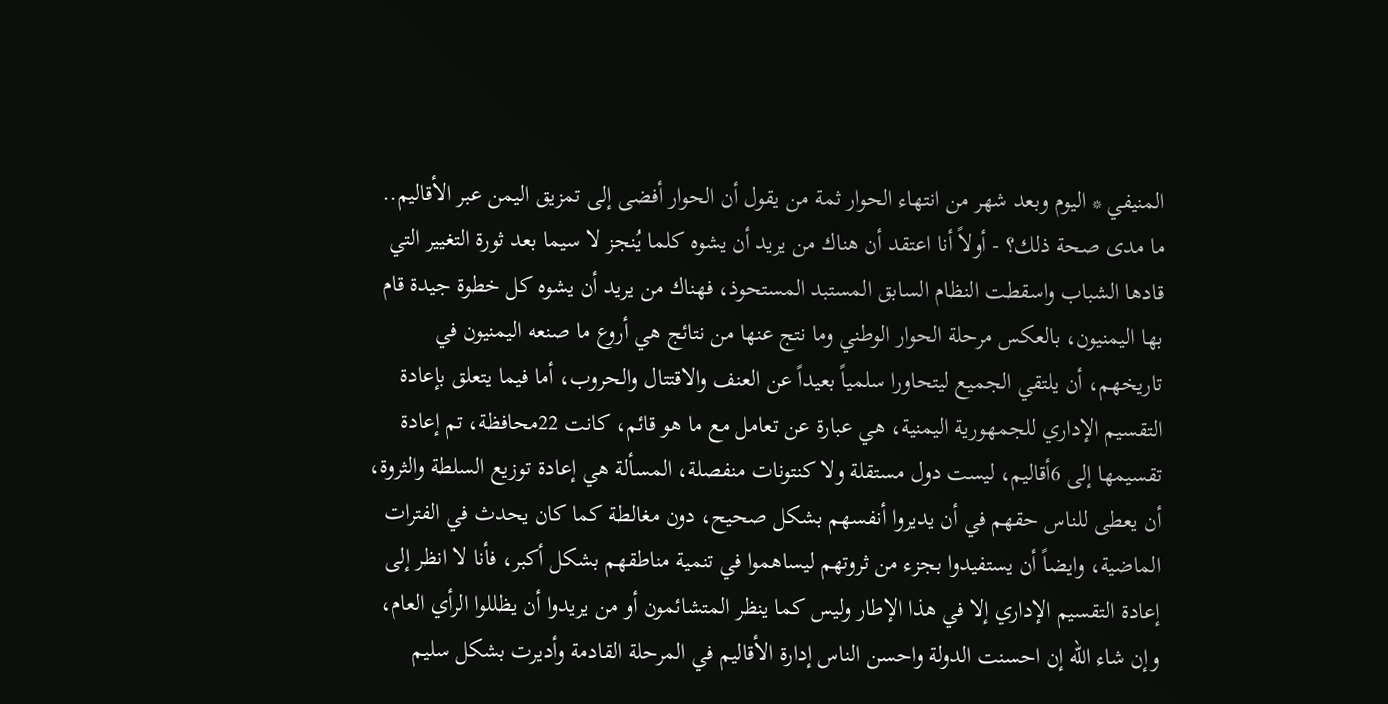المنيفي * اليوم وبعد شهر من انتهاء الحوار ثمة من يقول أن الحوار أفضى إلى تمزيق اليمن عبر الأقاليم.. ما مدى صحة ذلك؟ - أولاً أنا اعتقد أن هناك من يريد أن يشوه كلما يُنجز لا سيما بعد ثورة التغيير التي قادها الشباب واسقطت النظام السابق المستبد المستحوذ، فهناك من يريد أن يشوه كل خطوة جيدة قام بها اليمنيون، بالعكس مرحلة الحوار الوطني وما نتج عنها من نتائج هي أروع ما صنعه اليمنيون في تاريخهم، أن يلتقي الجميع ليتحاورا سلمياً بعيداً عن العنف والاقتتال والحروب، أما فيما يتعلق بإعادة التقسيم الإداري للجمهورية اليمنية، هي عبارة عن تعامل مع ما هو قائم، كانت 22محافظة، تم إعادة تقسيمها إلى 6أقاليم، ليست دول مستقلة ولا كنتونات منفصلة، المسألة هي إعادة توزيع السلطة والثروة، أن يعطى للناس حقهم في أن يديروا أنفسهم بشكل صحيح، دون مغالطة كما كان يحدث في الفترات الماضية، وايضاً أن يستفيدوا بجزء من ثروتهم ليساهموا في تنمية مناطقهم بشكل أكبر، فأنا لا انظر إلى إعادة التقسيم الإداري إلا في هذا الإطار وليس كما ينظر المتشائمون أو من يريدوا أن يظللوا الرأي العام، وإن شاء الله إن احسنت الدولة واحسن الناس إدارة الأقاليم في المرحلة القادمة وأديرت بشكل سليم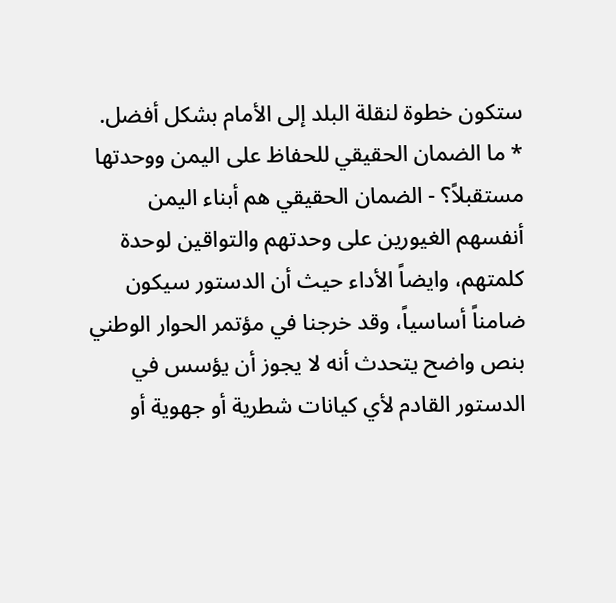ستكون خطوة لنقلة البلد إلى الأمام بشكل أفضل. * ما الضمان الحقيقي للحفاظ على اليمن ووحدتها مستقبلاً؟ - الضمان الحقيقي هم أبناء اليمن أنفسهم الغيورين على وحدتهم والتواقين لوحدة كلمتهم، وايضاً الأداء حيث أن الدستور سيكون ضامناً أساسياً، وقد خرجنا في مؤتمر الحوار الوطني بنص واضح يتحدث أنه لا يجوز أن يؤسس في الدستور القادم لأي كيانات شطرية أو جهوية أو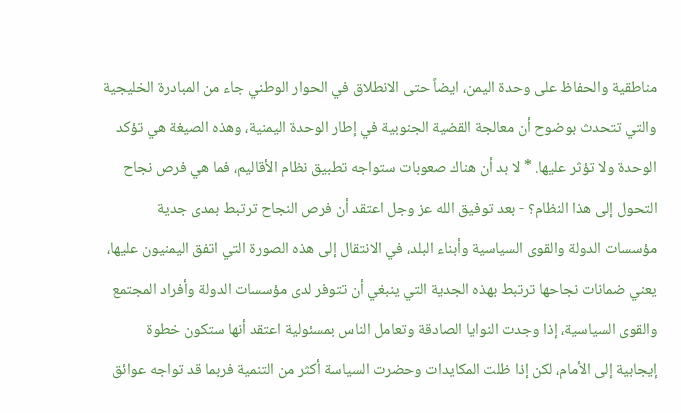مناطقية والحفاظ على وحدة اليمن، ايضاً حتى الانطلاق في الحوار الوطني جاء من المبادرة الخليجية والتي تتحدث بوضوح أن معالجة القضية الجنوبية في إطار الوحدة اليمنية، وهذه الصيغة هي تؤكد الوحدة ولا تؤثر عليها. * لا بد أن هناك صعوبات ستواجه تطبيق نظام الأقاليم، فما هي فرص نجاح التحول إلى هذا النظام؟ - بعد توفيق الله عز وجل اعتقد أن فرص النجاح ترتبط بمدى جدية مؤسسات الدولة والقوى السياسية وأبناء البلد، في الانتقال إلى هذه الصورة التي اتفق اليمنيون عليها، يعني ضمانات نجاحها ترتبط بهذه الجدية التي ينبغي أن تتوفر لدى مؤسسات الدولة وأفراد المجتمع والقوى السياسية، إذا وجدت النوايا الصادقة وتعامل الناس بمسئولية اعتقد أنها ستكون خطوة إيجابية إلى الأمام، لكن إذا ظلت المكايدات وحضرت السياسة أكثر من التنمية فربما قد تواجه عوائق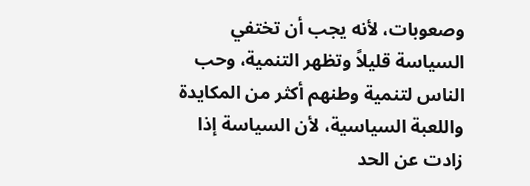وصعوبات، لأنه يجب أن تختفي السياسة قليلاً وتظهر التنمية، وحب الناس لتنمية وطنهم أكثر من المكايدة واللعبة السياسية، لأن السياسة إذا زادت عن الحد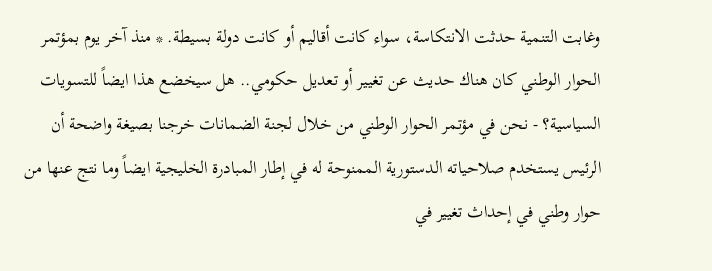وغابت التنمية حدثت الانتكاسة، سواء كانت أقاليم أو كانت دولة بسيطة. * منذ آخر يوم بمؤتمر الحوار الوطني كان هناك حديث عن تغيير أو تعديل حكومي.. هل سيخضع هذا ايضاً للتسويات السياسية؟ - نحن في مؤتمر الحوار الوطني من خلال لجنة الضمانات خرجنا بصيغة واضحة أن الرئيس يستخدم صلاحياته الدستورية الممنوحة له في إطار المبادرة الخليجية ايضاً وما نتج عنها من حوار وطني في إحداث تغيير في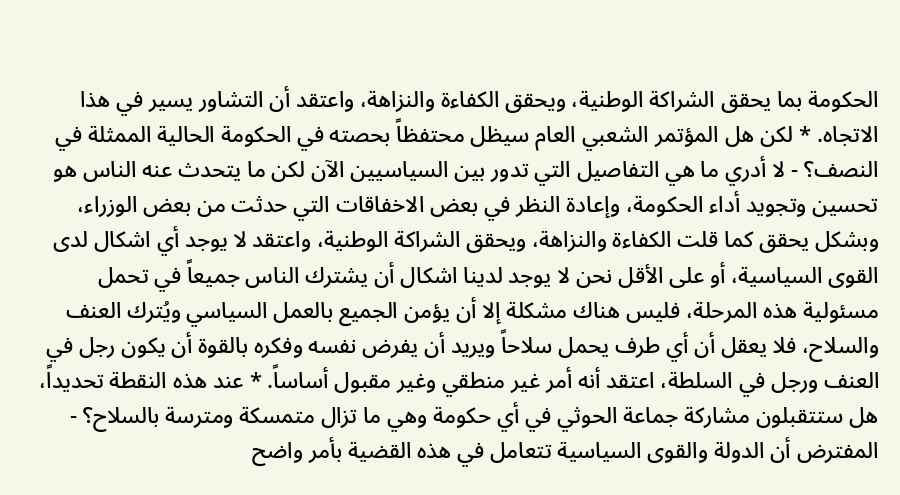الحكومة بما يحقق الشراكة الوطنية، ويحقق الكفاءة والنزاهة، واعتقد أن التشاور يسير في هذا الاتجاه. * لكن هل المؤتمر الشعبي العام سيظل محتفظاً بحصته في الحكومة الحالية الممثلة في النصف؟ - لا أدري ما هي التفاصيل التي تدور بين السياسيين الآن لكن ما يتحدث عنه الناس هو تحسين وتجويد أداء الحكومة، وإعادة النظر في بعض الاخفاقات التي حدثت من بعض الوزراء، وبشكل يحقق كما قلت الكفاءة والنزاهة، ويحقق الشراكة الوطنية، واعتقد لا يوجد أي اشكال لدى القوى السياسية، أو على الأقل نحن لا يوجد لدينا اشكال أن يشترك الناس جميعاً في تحمل مسئولية هذه المرحلة، فليس هناك مشكلة إلا أن يؤمن الجميع بالعمل السياسي ويُترك العنف والسلاح، فلا يعقل أن أي طرف يحمل سلاحاً ويريد أن يفرض نفسه وفكره بالقوة أن يكون رجل في العنف ورجل في السلطة، اعتقد أنه أمر غير منطقي وغير مقبول أساساً. * عند هذه النقطة تحديداً، هل ستتقبلون مشاركة جماعة الحوثي في أي حكومة وهي ما تزال متمسكة ومترسة بالسلاح؟ - المفترض أن الدولة والقوى السياسية تتعامل في هذه القضية بأمر واضح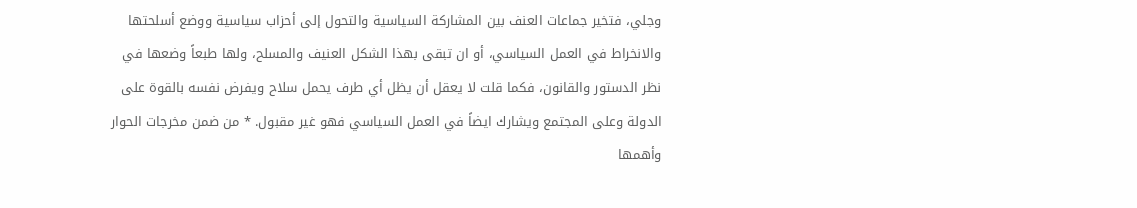وجلي، فتخير جماعات العنف بين المشاركة السياسية والتحول إلى أحزاب سياسية ووضع أسلحتها والانخراط في العمل السياسي، أو ان تبقى بهذا الشكل العنيف والمسلح، ولها طبعاً وضعها في نظر الدستور والقانون، فكما قلت لا يعقل أن يظل أي طرف يحمل سلاح ويفرض نفسه بالقوة على الدولة وعلى المجتمع ويشارك ايضاً في العمل السياسي فهو غير مقبول. * من ضمن مخرجات الحوار وأهمها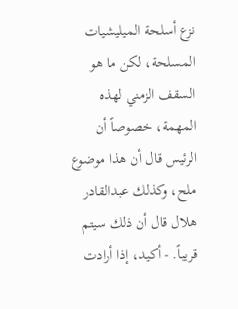نزع أسلحة الميليشيات المسلحة، لكن ما هو السقف الزمني لهذه المهمة، خصوصاً أن الرئيس قال أن هذا موضوع ملح، وكذلك عبدالقادر هلال قال أن ذلك سيتم قريباً. - أكيد، إذا أرادت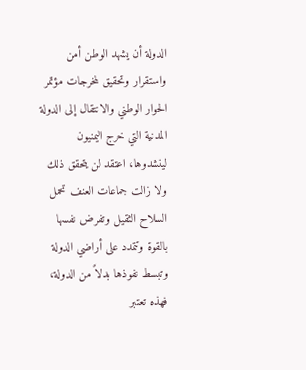الدولة أن يشهد الوطن أمن واستقرار وتحقيق لمخرجات مؤتمر الحوار الوطني والانتقال إلى الدولة المدنية التي خرج اليمنيون لينشدوها، اعتقد لن يتحقق ذلك ولا زالت جماعات العنف تحمل السلاح الثقيل وتفرض نفسها بالقوة وتتمدد على أراضي الدولة وتبسط نفوذها بدلاً من الدولة، فهذه تعتبر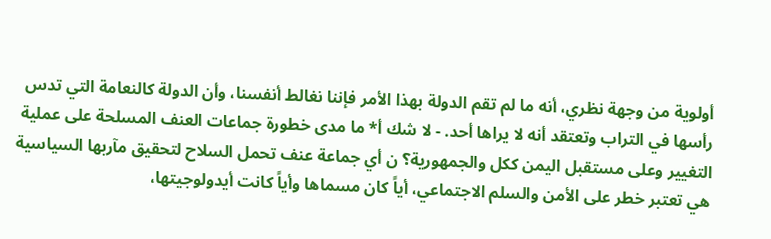أولوية من وجهة نظري، أنه ما لم تقم الدولة بهذا الأمر فإننا نغالط أنفسنا، وأن الدولة كالنعامة التي تدس رأسها في التراب وتعتقد أنه لا يراها أحد. - لا شك أ* ما مدى خطورة جماعات العنف المسلحة على عملية التغيير وعلى مستقبل اليمن ككل والجمهورية؟ ن أي جماعة عنف تحمل السلاح لتحقيق مآربها السياسية هي تعتبر خطر على الأمن والسلم الاجتماعي، أياً كان مسماها وأياً كانت أيدولوجيتها،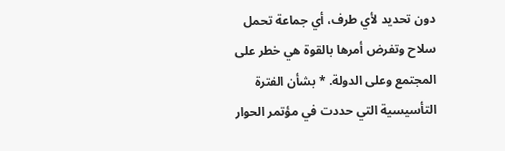دون تحديد لأي طرف، أي جماعة تحمل سلاح وتفرض أمرها بالقوة هي خطر على المجتمع وعلى الدولة. * بشأن الفترة التأسيسية التي حددت في مؤتمر الحوار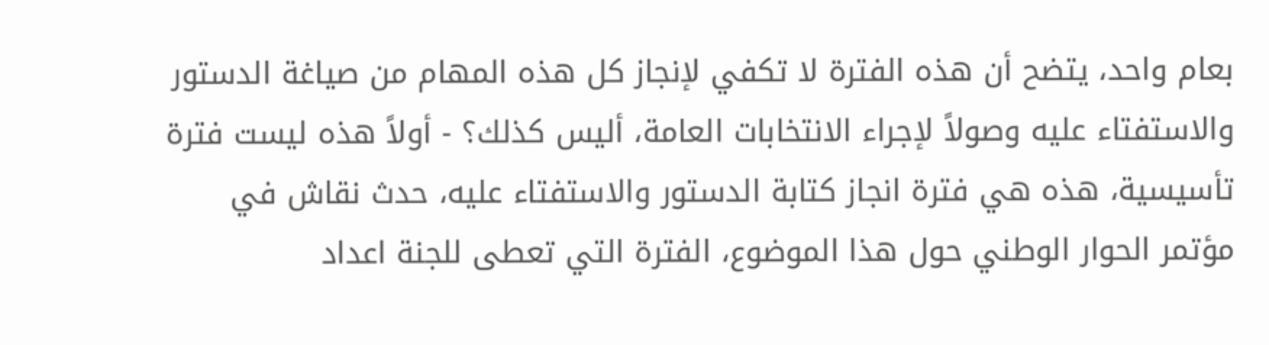بعام واحد، يتضح أن هذه الفترة لا تكفي لإنجاز كل هذه المهام من صياغة الدستور والاستفتاء عليه وصولاً لإجراء الانتخابات العامة، أليس كذلك؟ - أولاً هذه ليست فترة تأسيسية، هذه هي فترة انجاز كتابة الدستور والاستفتاء عليه، حدث نقاش في مؤتمر الحوار الوطني حول هذا الموضوع، الفترة التي تعطى للجنة اعداد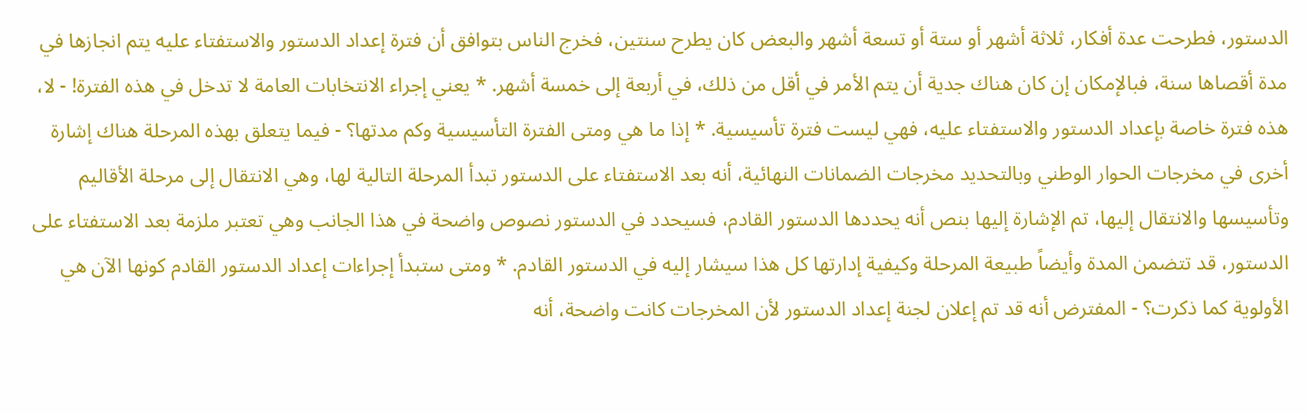الدستور، فطرحت عدة أفكار، ثلاثة أشهر أو ستة أو تسعة أشهر والبعض كان يطرح سنتين، فخرج الناس بتوافق أن فترة إعداد الدستور والاستفتاء عليه يتم انجازها في مدة أقصاها سنة، فبالإمكان إن كان هناك جدية أن يتم الأمر في أقل من ذلك، في أربعة إلى خمسة أشهر. * يعني إجراء الانتخابات العامة لا تدخل في هذه الفترة! - لا، هذه فترة خاصة بإعداد الدستور والاستفتاء عليه، فهي ليست فترة تأسيسية. * إذا ما هي ومتى الفترة التأسيسية وكم مدتها؟ - فيما يتعلق بهذه المرحلة هناك إشارة أخرى في مخرجات الحوار الوطني وبالتحديد مخرجات الضمانات النهائية، أنه بعد الاستفتاء على الدستور تبدأ المرحلة التالية لها، وهي الانتقال إلى مرحلة الأقاليم وتأسيسها والانتقال إليها، تم الإشارة إليها بنص أنه يحددها الدستور القادم، فسيحدد في الدستور نصوص واضحة في هذا الجانب وهي تعتبر ملزمة بعد الاستفتاء على الدستور، قد تتضمن المدة وأيضاً طبيعة المرحلة وكيفية إدارتها كل هذا سيشار إليه في الدستور القادم. * ومتى ستبدأ إجراءات إعداد الدستور القادم كونها الآن هي الأولوية كما ذكرت؟ - المفترض أنه قد تم إعلان لجنة إعداد الدستور لأن المخرجات كانت واضحة، أنه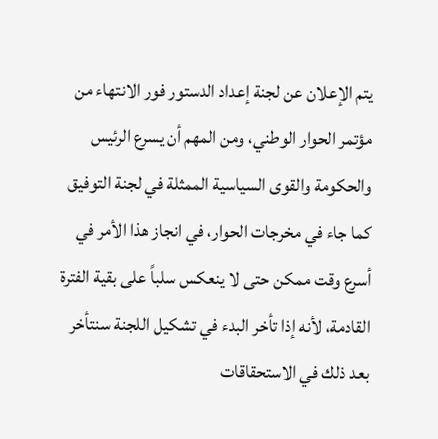يتم الإعلان عن لجنة إعداد الدستور فور الانتهاء من مؤتمر الحوار الوطني، ومن المهم أن يسرع الرئيس والحكومة والقوى السياسية الممثلة في لجنة التوفيق كما جاء في مخرجات الحوار، في انجاز هذا الأمر في أسرع وقت ممكن حتى لا ينعكس سلباً على بقية الفترة القادمة، لأنه إذا تأخر البدء في تشكيل اللجنة سنتأخر بعد ذلك في الاستحقاقات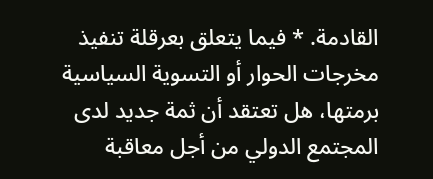القادمة. * فيما يتعلق بعرقلة تنفيذ مخرجات الحوار أو التسوية السياسية برمتها، هل تعتقد أن ثمة جديد لدى المجتمع الدولي من أجل معاقبة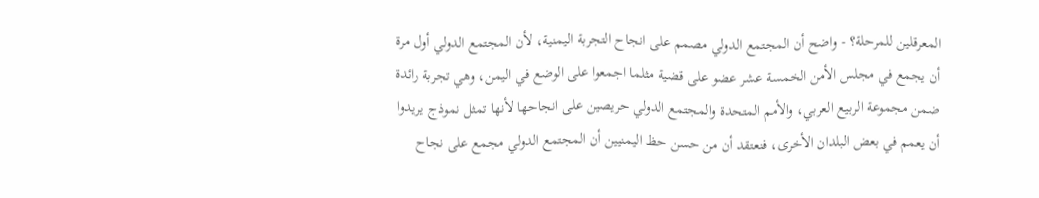المعرقلين للمرحلة؟ - واضح أن المجتمع الدولي مصمم على انجاح التجربة اليمنية، لأن المجتمع الدولي أول مرة أن يجمع في مجلس الأمن الخمسة عشر عضو على قضية مثلما اجمعوا على الوضع في اليمن، وهي تجربة رائدة ضمن مجموعة الربيع العربي، والأمم المتحدة والمجتمع الدولي حريصين على انجاحها لأنها تمثل نموذج يريدوا أن يعمم في بعض البلدان الأخرى، فنعتقد أن من حسن حظ اليمنيين أن المجتمع الدولي مجمع على نجاح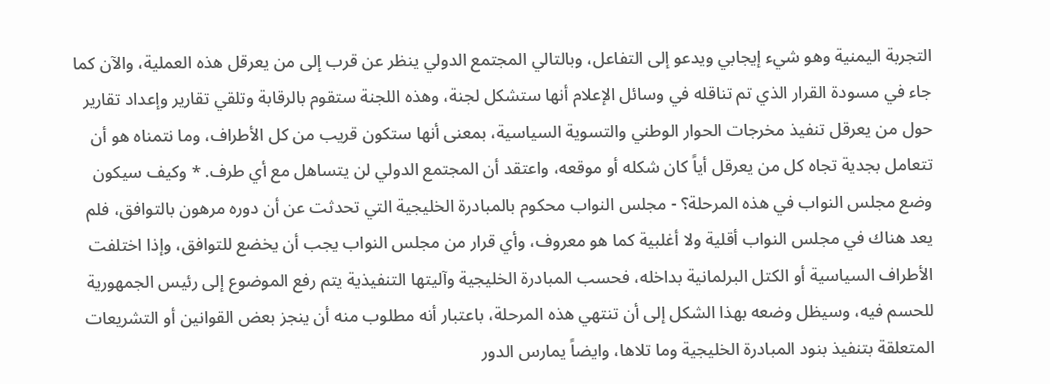التجربة اليمنية وهو شيء إيجابي ويدعو إلى التفاعل، وبالتالي المجتمع الدولي ينظر عن قرب إلى من يعرقل هذه العملية، والآن كما جاء في مسودة القرار الذي تم تناقله في وسائل الإعلام أنها ستشكل لجنة، وهذه اللجنة ستقوم بالرقابة وتلقي تقارير وإعداد تقارير حول من يعرقل تنفيذ مخرجات الحوار الوطني والتسوية السياسية، بمعنى أنها ستكون قريب من كل الأطراف، وما نتمناه هو أن تتعامل بجدية تجاه كل من يعرقل أياً كان شكله أو موقعه، واعتقد أن المجتمع الدولي لن يتساهل مع أي طرف. * وكيف سيكون وضع مجلس النواب في هذه المرحلة؟ - مجلس النواب محكوم بالمبادرة الخليجية التي تحدثت عن أن دوره مرهون بالتوافق، فلم يعد هناك في مجلس النواب أقلية ولا أغلبية كما هو معروف، وأي قرار من مجلس النواب يجب أن يخضع للتوافق، وإذا اختلفت الأطراف السياسية أو الكتل البرلمانية بداخله، فحسب المبادرة الخليجية وآليتها التنفيذية يتم رفع الموضوع إلى رئيس الجمهورية للحسم فيه، وسيظل وضعه بهذا الشكل إلى أن تنتهي هذه المرحلة، باعتبار أنه مطلوب منه أن ينجز بعض القوانين أو التشريعات المتعلقة بتنفيذ بنود المبادرة الخليجية وما تلاها، وايضاً يمارس الدور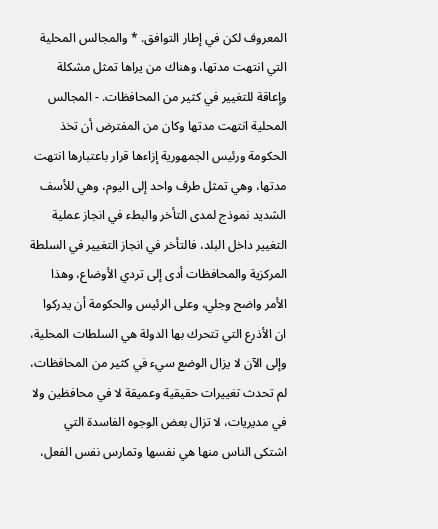المعروف لكن في إطار التوافق. * والمجالس المحلية التي انتهت مدتها، وهناك من يراها تمثل مشكلة وإعاقة للتغيير في كثير من المحافظات. - المجالس المحلية انتهت مدتها وكان من المفترض أن تخذ الحكومة ورئيس الجمهورية إزاءها قرار باعتبارها انتهت مدتها، وهي تمثل طرف واحد إلى اليوم، وهي للأسف الشديد نموذج لمدى التأخر والبطء في انجاز عملية التغيير داخل البلد، فالتأخر في انجاز التغيير في السلطة المركزية والمحافظات أدى إلى تردي الأوضاع، وهذا الأمر واضح وجلي، وعلى الرئيس والحكومة أن يدركوا ان الأذرع التي تتحرك بها الدولة هي السلطات المحلية، وإلى الآن لا يزال الوضع سيء في كثير من المحافظات، لم تحدث تغييرات حقيقية وعميقة لا في محافظين ولا في مديريات، لا تزال بعض الوجوه الفاسدة التي اشتكى الناس منها هي نفسها وتمارس نفس الفعل،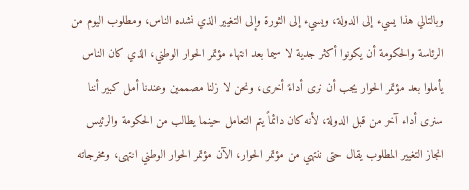وبالتالي هذا يسيء إلى الدولة، ويسيء إلى الثورة وإلى التغيير الذي نشده الناس، ومطلوب اليوم من الرئاسة والحكومة أن يكونوا أكثر جدية لا سيما بعد انتهاء مؤتمر الحوار الوطني، الذي كان الناس يأملوا بعد مؤتمر الحوار يجب أن نرى أداءً أخرى، ونحن لا زلنا مصممين وعندنا أمل كبير أننا سنرى أداء آخر من قبل الدولة، لأنه كان دائماً يتم التعامل حينما يطالب من الحكومة والرئيس انجاز التغيير المطلوب يقال حتى ننتهي من مؤتمر الحوار، الآن مؤتمر الحوار الوطني انتهى، ومخرجاته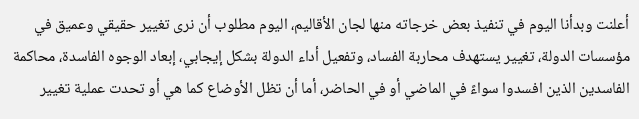أعلنت وبدأنا اليوم في تنفيذ بعض خرجاته منها لجان الأقاليم، اليوم مطلوب أن نرى تغيير حقيقي وعميق في مؤسسات الدولة، تغيير يستهدف محاربة الفساد، وتفعيل أداء الدولة بشكل إيجابي، إبعاد الوجوه الفاسدة، محاكمة الفاسدين الذين افسدوا سواءً في الماضي أو في الحاضر، أما أن تظل الأوضاع كما هي أو تحدت عملية تغيير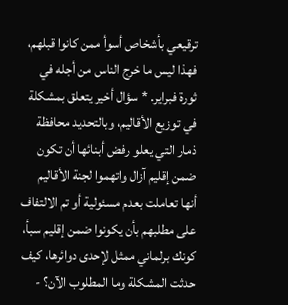ترقيعي بأشخاص أسوأ ممن كانوا قبلهم، فهذا ليس ما خرج الناس من أجله في ثورة فبراير. * سؤال أخير يتعلق بمشكلة في توزيع الأقاليم، وبالتحديد محافظة ذمار التي يعلو رفض أبنائها أن تكون ضمن إقليم آزال واتهموا لجنة الأقاليم أنها تعاملت بعدم مسئولية أو تم الالتفاف على مطلبهم بأن يكونوا ضمن إقليم سبأ، كونك برلماني ممثل لإحدى دوائرها، كيف حدثت المشكلة وما المطلوب الآن؟ -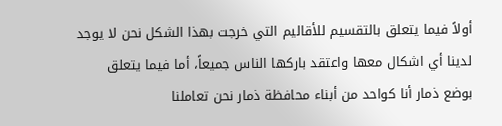أولاً فيما يتعلق بالتقسيم للأقاليم التي خرجت بهذا الشكل نحن لا يوجد لدينا أي اشكال معها واعتقد باركها الناس جميعاً، أما فيما يتعلق بوضع ذمار أنا كواحد من أبناء محافظة ذمار نحن تعاملنا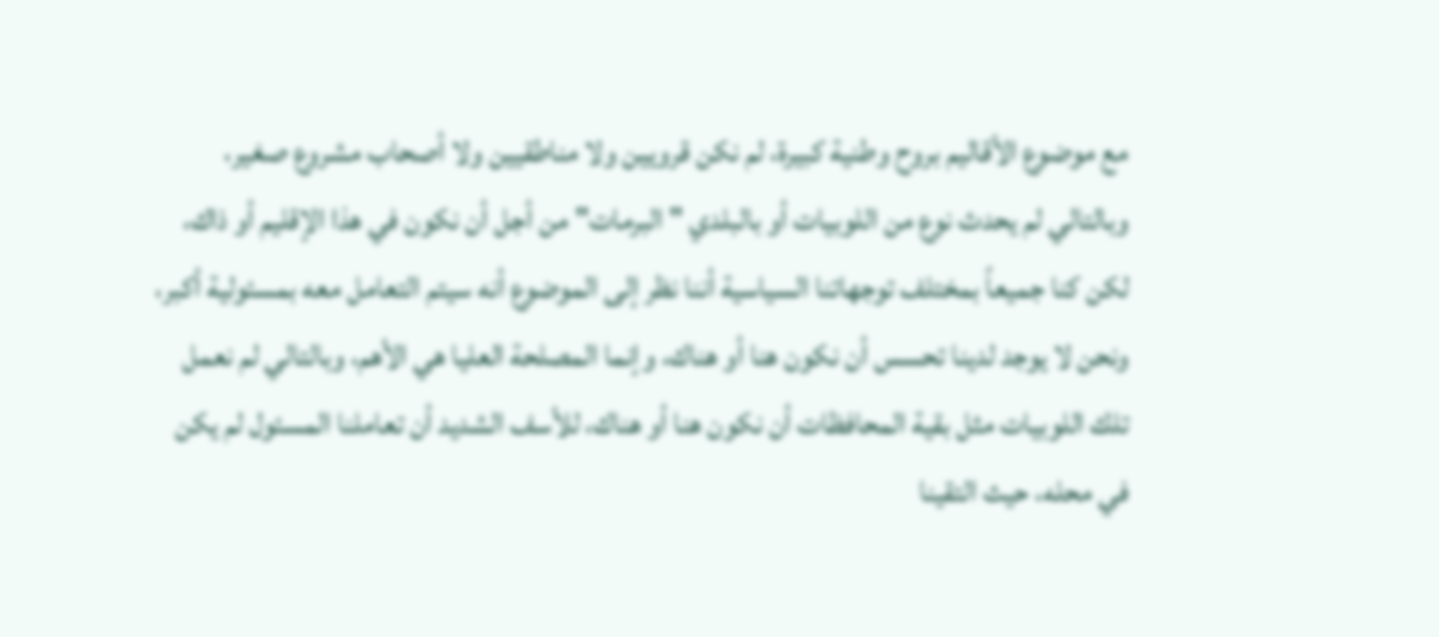مع موضوع الأقاليم بروح وطنية كبيرة، لم نكن قرويين ولا مناطقيين ولا أصحاب مشروع صغير، وبالتالي لم يحدث نوع من اللوبيات أو بالبلدي "البرمات" من أجل أن نكون في هذا الإقليم أو ذاك، لكن كنا جميعاً بمختلف توجهاتنا السياسية أننا نظر إلى الموضوع أنه سيتم التعامل معه بمسئولية أكبر، ونحن لا يوجد لدينا تحسس أن نكون هنا أو هناك، وإنما المصلحة العليا هي الأهم، وبالتالي لم نعمل تلك اللوبيات مثل بقية المحافظات أن نكون هنا أو هناك، للأسف الشديد أن تعاملنا المسئول لم يكن في محله، حيث التقينا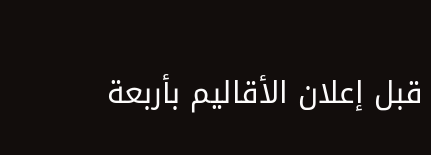قبل إعلان الأقاليم بأربعة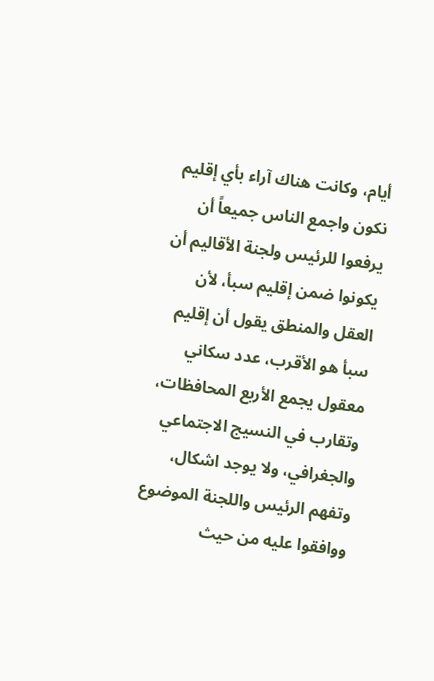أيام، وكانت هناك آراء بأي إقليم نكون واجمع الناس جميعاً أن يرفعوا للرئيس ولجنة الأقاليم أن يكونوا ضمن إقليم سبأ، لأن العقل والمنطق يقول أن إقليم سبأ هو الأقرب، عدد سكاني معقول يجمع الأربع المحافظات، وتقارب في النسيج الاجتماعي والجغرافي، ولا يوجد اشكال، وتفهم الرئيس واللجنة الموضوع ووافقوا عليه من حيث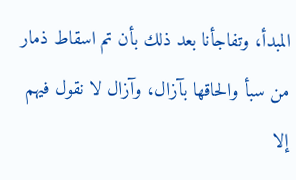المبدأ، وتفاجأنا بعد ذلك بأن تم اسقاط ذمار من سبأ والحاقها بآزال، وآزال لا نقول فيهم إلا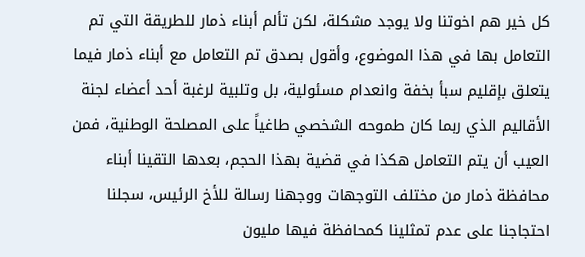كل خير هم اخوتنا ولا يوجد مشكلة، لكن تألم أبناء ذمار للطريقة التي تم التعامل بها في هذا الموضوع، وأقول بصدق تم التعامل مع أبناء ذمار فيما يتعلق بإقليم سبأ بخفة وانعدام مسئولية، بل وتلبية لرغبة أحد أعضاء لجنة الأقاليم الذي ربما كان طموحه الشخصي طاغياً على المصلحة الوطنية، فمن العيب أن يتم التعامل هكذا في قضية بهذا الحجم، بعدها التقينا أبناء محافظة ذمار من مختلف التوجهات ووجهنا رسالة للأخ الرئيس، سجلنا احتجاجنا على عدم تمثلينا كمحافظة فيها مليون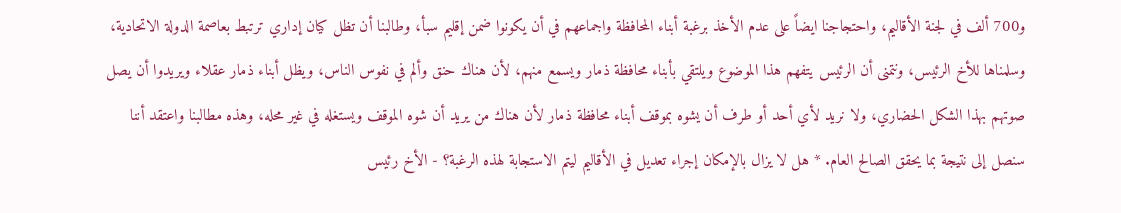و700 ألف في لجنة الأقاليم، واحتجاجنا ايضاً على عدم الأخذ برغبة أبناء المحافظة واجماعهم في أن يكونوا ضمن إقليم سبأ، وطالبنا أن تظل كيان إداري ترتبط بعاصمة الدولة الاتحادية، وسلمناها للأخ الرئيس، ونتمنى أن الرئيس يتفهم هذا الموضوع ويلتقي بأبناء محافظة ذمار ويسمع منهم، لأن هناك حنق وألم في نفوس الناس، ويظل أبناء ذمار عقلاء ويريدوا أن يصل صوتهم بهذا الشكل الحضاري، ولا نريد لأي أحد أو طرف أن يشوه بموقف أبناء محافظة ذمار لأن هناك من يريد أن شوه الموقف ويستغله في غير محله، وهذه مطالبنا واعتقد أننا سنصل إلى نتيجة بما يحقق الصالح العام. * هل لا يزال بالإمكان إجراء تعديل في الأقاليم ليتم الاستجابة لهذه الرغبة؟ - الأخ رئيس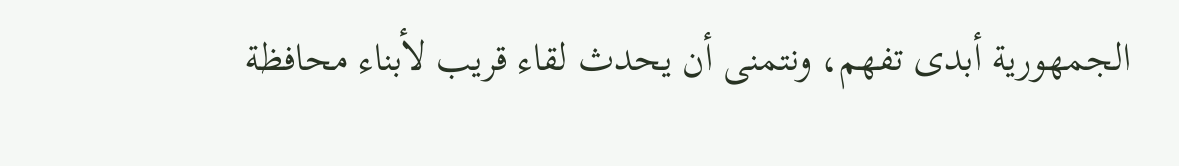الجمهورية أبدى تفهم، ونتمنى أن يحدث لقاء قريب لأبناء محافظة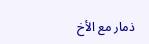ذمار مع الأخ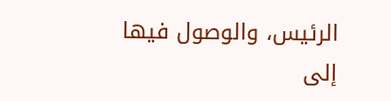الرئيس، والوصول فيها إلى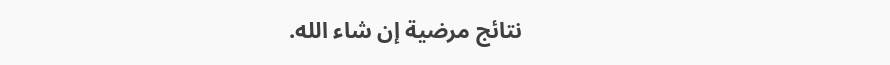نتائج مرضية إن شاء الله.